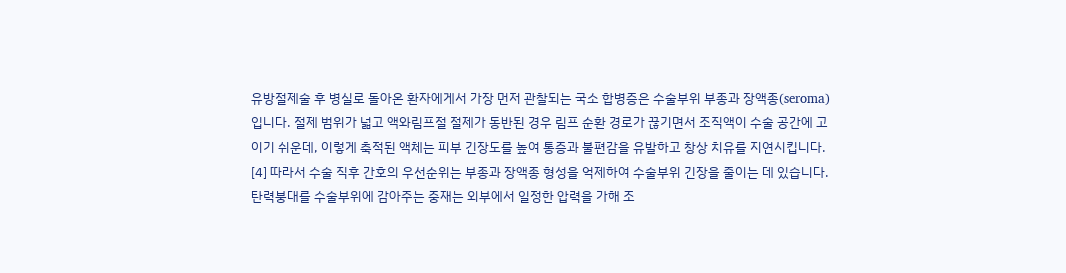유방절제술 후 병실로 돌아온 환자에게서 가장 먼저 관찰되는 국소 합병증은 수술부위 부종과 장액종(seroma)입니다. 절제 범위가 넓고 액와림프절 절제가 동반된 경우 림프 순환 경로가 끊기면서 조직액이 수술 공간에 고이기 쉬운데, 이렇게 축적된 액체는 피부 긴장도를 높여 통증과 불편감을 유발하고 창상 치유를 지연시킵니다.
[4] 따라서 수술 직후 간호의 우선순위는 부종과 장액종 형성을 억제하여 수술부위 긴장을 줄이는 데 있습니다.
탄력붕대를 수술부위에 감아주는 중재는 외부에서 일정한 압력을 가해 조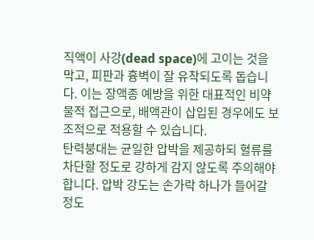직액이 사강(dead space)에 고이는 것을 막고, 피판과 흉벽이 잘 유착되도록 돕습니다. 이는 장액종 예방을 위한 대표적인 비약물적 접근으로, 배액관이 삽입된 경우에도 보조적으로 적용할 수 있습니다.
탄력붕대는 균일한 압박을 제공하되 혈류를 차단할 정도로 강하게 감지 않도록 주의해야 합니다. 압박 강도는 손가락 하나가 들어갈 정도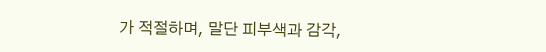가 적절하며, 말단 피부색과 감각,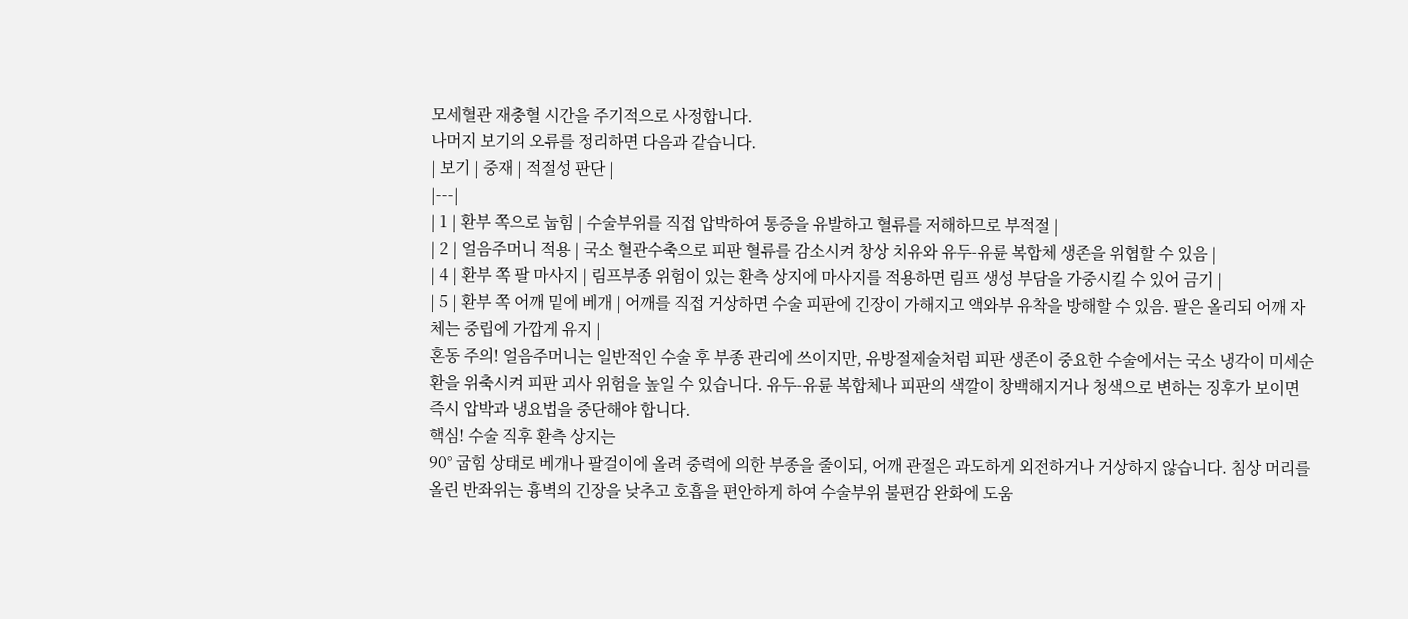모세혈관 재충혈 시간을 주기적으로 사정합니다.
나머지 보기의 오류를 정리하면 다음과 같습니다.
| 보기 | 중재 | 적절성 판단 |
|---|
| 1 | 환부 쪽으로 눕힘 | 수술부위를 직접 압박하여 통증을 유발하고 혈류를 저해하므로 부적절 |
| 2 | 얼음주머니 적용 | 국소 혈관수축으로 피판 혈류를 감소시켜 창상 치유와 유두-유륜 복합체 생존을 위협할 수 있음 |
| 4 | 환부 쪽 팔 마사지 | 림프부종 위험이 있는 환측 상지에 마사지를 적용하면 림프 생성 부담을 가중시킬 수 있어 금기 |
| 5 | 환부 쪽 어깨 밑에 베개 | 어깨를 직접 거상하면 수술 피판에 긴장이 가해지고 액와부 유착을 방해할 수 있음. 팔은 올리되 어깨 자체는 중립에 가깝게 유지 |
혼동 주의! 얼음주머니는 일반적인 수술 후 부종 관리에 쓰이지만, 유방절제술처럼 피판 생존이 중요한 수술에서는 국소 냉각이 미세순환을 위축시켜 피판 괴사 위험을 높일 수 있습니다. 유두-유륜 복합체나 피판의 색깔이 창백해지거나 청색으로 변하는 징후가 보이면 즉시 압박과 냉요법을 중단해야 합니다.
핵심! 수술 직후 환측 상지는
90° 굽힘 상태로 베개나 팔걸이에 올려 중력에 의한 부종을 줄이되, 어깨 관절은 과도하게 외전하거나 거상하지 않습니다. 침상 머리를 올린 반좌위는 흉벽의 긴장을 낮추고 호흡을 편안하게 하여 수술부위 불편감 완화에 도움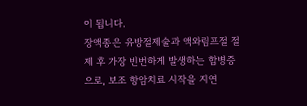이 됩니다.
장액종은 유방절제술과 액와림프절 절제 후 가장 빈번하게 발생하는 합병증으로, 보조 항암치료 시작을 지연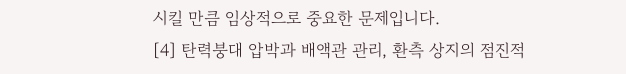시킬 만큼 임상적으로 중요한 문제입니다.
[4] 탄력붕대 압박과 배액관 관리, 환측 상지의 점진적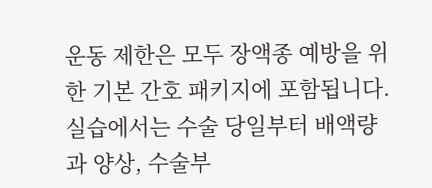운동 제한은 모두 장액종 예방을 위한 기본 간호 패키지에 포함됩니다. 실습에서는 수술 당일부터 배액량과 양상, 수술부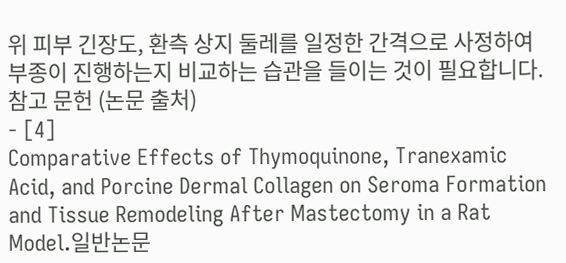위 피부 긴장도, 환측 상지 둘레를 일정한 간격으로 사정하여 부종이 진행하는지 비교하는 습관을 들이는 것이 필요합니다.
참고 문헌 (논문 출처)
- [4]
Comparative Effects of Thymoquinone, Tranexamic Acid, and Porcine Dermal Collagen on Seroma Formation and Tissue Remodeling After Mastectomy in a Rat Model.일반논문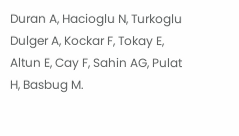Duran A, Hacioglu N, Turkoglu Dulger A, Kockar F, Tokay E, Altun E, Cay F, Sahin AG, Pulat H, Basbug M.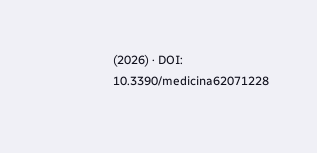(2026) · DOI: 10.3390/medicina62071228